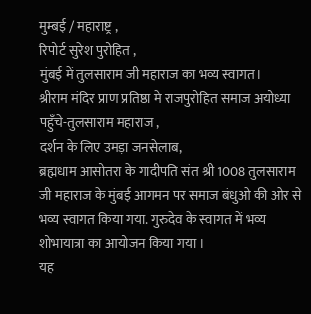मुम्बई / महाराष्ट्र ,
रिपोर्ट सुरेश पुरोहित ,
मुंबई में तुलसाराम जी महाराज का भव्य स्वागत।
श्रीराम मंदिर प्राण प्रतिष्ठा मे राजपुरोहित समाज अयोध्या पहुँचे-तुलसाराम महाराज ,
दर्शन के लिए उमड़ा जनसेलाब,
ब्रह्मधाम आसोतरा के गादीपति संत श्री 1008 तुलसाराम जी महाराज के मुंबई आगमन पर समाज बंधुओ की ओर से भव्य स्वागत किया गया. गुरुदेव के स्वागत में भव्य शोभायात्रा का आयोजन किया गया ।
यह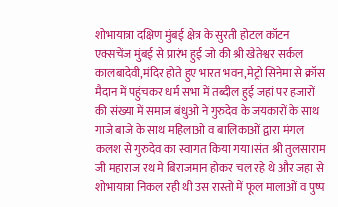शोभायात्रा दक्षिण मुंबई क्षेत्र के सुरती होटल कॉटन एक्सचेंज मुंबई से प्रारंभ हुई जो की श्री खेतेश्वर सर्कल कालबादेवी,मंदिर होते हुए भारत भवन,मेट्रो सिनेमा से क्रॉस मैदान में पहुंचकर धर्म सभा में तब्दील हुई जहां पर हजारों की संख्या में समाज बंधुओ ने गुरुदेव के जयकारों के साथ गाजे बाजे के साथ महिलाओ व बालिकाओं द्वारा मंगल कलश से गुरुदेव का स्वागत किया गया।संत श्री तुलसाराम जी महाराज रथ मे बिराजमान होकर चल रहे थे और जहा से शोभायात्रा निकल रही थी उस रास्तो में फूल मालाओं व पुष्प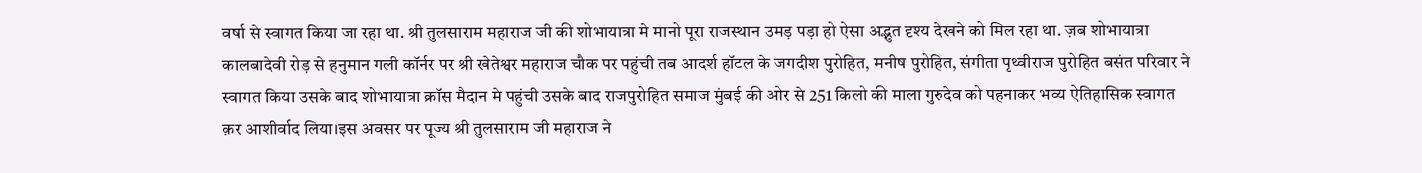वर्षा से स्वागत किया जा रहा था. श्री तुलसाराम महाराज जी की शोभायात्रा मे मानो पूरा राजस्थान उमड़ पड़ा हो ऐसा अद्भुत दृश्य देखने को मिल रहा था. ज़ब शोभायात्रा कालबादेवी रोड़ से हनुमान गली कॉर्नर पर श्री खेतेश्वर महाराज चौक पर पहुंची तब आदर्श हॉटल के जगदीश पुरोहित, मनीष पुरोहित, संगीता पृथ्वीराज पुरोहित बसंत परिवार ने स्वागत किया उसके बाद शोभायात्रा क्रॉस मैदान मे पहुंची उसके बाद राजपुरोहित समाज मुंबई की ओर से 251 किलो की माला गुरुदेव को पहनाकर भव्य ऐतिहासिक स्वागत क़र आशीर्वाद लिया।इस अवसर पर पूज्य श्री तुलसाराम जी महाराज ने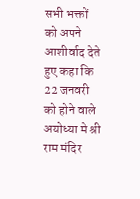सभी भक्तों को अपने आशीर्वाद देते हुए कहा कि 22 जनवरी को होने वाले अयोध्या मे श्री राम मंदिर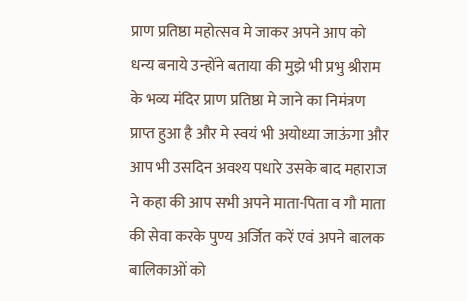प्राण प्रतिष्ठा महोत्सव मे जाकर अपने आप को धन्य बनाये उन्होंने बताया की मुझे भी प्रभु श्रीराम के भव्य मंदिर प्राण प्रतिष्ठा मे जाने का निमंत्रण प्राप्त हुआ है और मे स्वयं भी अयोध्या जाऊंगा और आप भी उसदिन अवश्य पधारे उसके बाद महाराज ने कहा की आप सभी अपने माता-पिता व गौ माता की सेवा करके पुण्य अर्जित करें एवं अपने बालक बालिकाओं को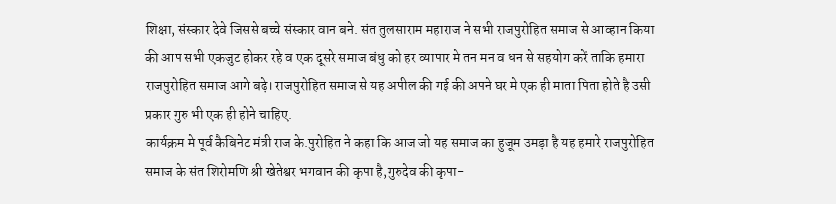शिक्षा, संस्कार देवे जिससे बच्चे संस्कार वान बने. संत तुलसाराम महाराज ने सभी राजपुरोहित समाज से आव्हान किया की आप सभी एकजुट होकर रहे व एक दूसरे समाज बंधु को हर व्यापार मे तन मन व धन से सहयोग करें ताकि हमारा राजपुरोहित समाज आगे बढ़े। राजपुरोहित समाज से यह अपील की गई की अपने घर मे एक ही माता पिता होते है उसी प्रकार गुरु भी एक ही होने चाहिए.
कार्यक्रम मे पूर्व कैबिनेट मंत्री राज के.पुरोहित ने कहा कि आज जो यह समाज का हुजूम उमड़ा है यह हमारे राजपुरोहित समाज के संत शिरोमणि श्री खेतेश्वर भगवान की कृपा है,गुरुदेव की कृपा-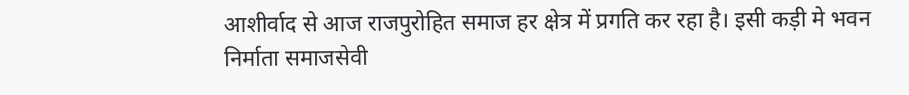आशीर्वाद से आज राजपुरोहित समाज हर क्षेत्र में प्रगति कर रहा है। इसी कड़ी मे भवन निर्माता समाजसेवी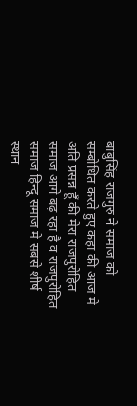बाबुसिंह राजगुरु ने समाज को सम्बोधित करते हुए कहा की आज मे अति प्रसन्न हूँ की मेरा राजपुरोहित समाज आगे बढ़ रहा है व राजपुरोहित समाज हिन्दू समाज मे सबसे शीर्ष स्थान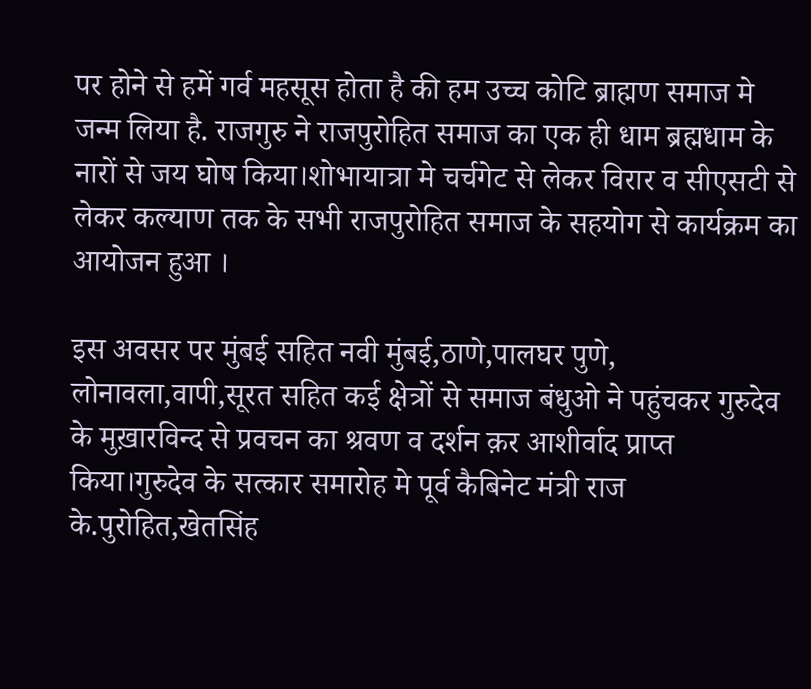पर होने से हमें गर्व महसूस होता है की हम उच्च कोटि ब्राह्मण समाज मे जन्म लिया है. राजगुरु ने राजपुरोहित समाज का एक ही धाम ब्रह्मधाम के नारों से जय घोष किया।शोभायात्रा मे चर्चगेट से लेकर विरार व सीएसटी से लेकर कल्याण तक के सभी राजपुरोहित समाज के सहयोग से कार्यक्रम का आयोजन हुआ ।

इस अवसर पर मुंबई सहित नवी मुंबई,ठाणे,पालघर पुणे, लोनावला,वापी,सूरत सहित कई क्षेत्रों से समाज बंधुओ ने पहुंचकर गुरुदेव के मुख़ारविन्द से प्रवचन का श्रवण व दर्शन क़र आशीर्वाद प्राप्त किया।गुरुदेव के सत्कार समारोह मे पूर्व कैबिनेट मंत्री राज के.पुरोहित,खेतसिंह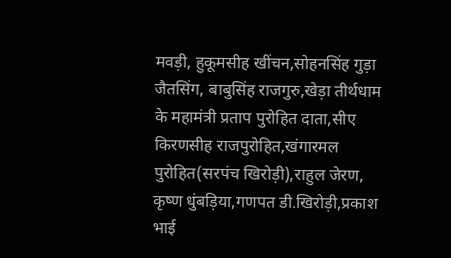मवड़ी, हुकूमसीह खींचन,सोहनसिंह गुड़ा जैतसिंग, बाबुसिंह राजगुरु,खेड़ा तीर्थधाम के महामंत्री प्रताप पुरोहित दाता,सीए किरणसीह राजपुरोहित,खंगारमल पुरोहित(सरपंच खिरोड़ी),राहुल जेरण, कृष्ण धुंबड़िया,गणपत डी.खिरोड़ी,प्रकाश भाई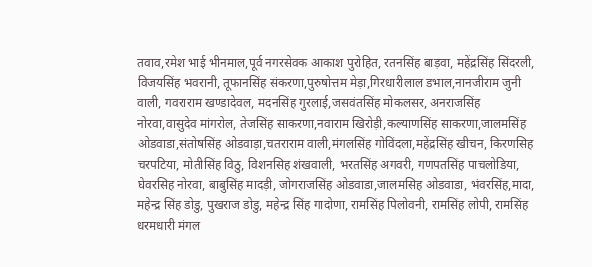तवाव,रमेश भाई भीनमाल,पूर्व नगरसेवक आकाश पुरोहित, रतनसिंह बाड़वा, महेंद्रसिंह सिंदरली, विजयसिंह भवरानी, तूफानसिंह संकरणा,पुरुषोत्तम मेड़ा,गिरधारीलाल डभाल,नानजीराम जुनी वाली, गवराराम खण्डादेवल, मदनसिंह गुरलाई,जसवंतसिंह मोकलसर, अनराजसिंह नोरवा,वासुदेव मांगरोल, तेजसिंह साकरणा,नवाराम खिरोड़ी,कल्याणसिंह साकरणा,जालमसिंह ओडवाडा,संतोषसिंह ओडवाड़ा,चतराराम वाली,मंगलसिंह गोविंदला,महेंद्रसिंह खीचन, किरणसिह चरपटिया, मोतीसिंह विठु, विशनसिह शंखवाली, भरतसिंह अगवरी, गणपतसिंह पाचलोडिया, घेवरसिह नोरवा, बाबुसिंह मादड़ी, जोगराजसिंह ओडवाडा,जालमसिह ओडवाडा, भंवरसिंह,मादा, महेन्द्र सिंह डोडु, पुखराज डोडु, महेन्द्र सिंह गादोणा, रामसिंह पिलोवनी, रामसिंह लोपी, रामसिंह धरमधारी मंगल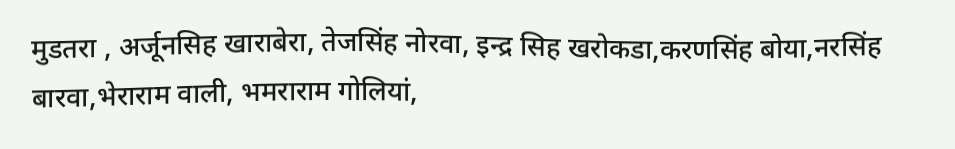मुडतरा , अर्जूनसिह खाराबेरा, तेजसिंह नोरवा, इन्द्र सिह खरोकडा,करणसिंह बोया,नरसिंह बारवा,भेराराम वाली, भमराराम गोलियां,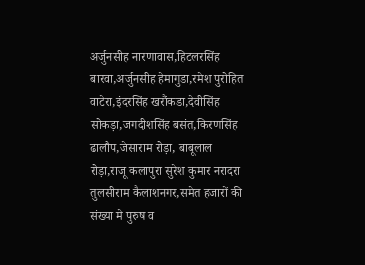अर्जुनसीह नारणावास,हिटलरसिंह बारवा,अर्जुनसीह हेमागुडा,रमेश पुरोहित वाटेरा,इंदरसिंह खरौंकडा,देवीसिंह सोकड़ा,जगदीशसिंह बसंत,किरणसिंह ढालौप,जेसाराम रोड़ा, बाबूलाल रोड़ा,राजू कलापुरा सुरेश कुमार नरादरा तुलसीराम कैलाशनगर,समेत हजारों की संख्या मे पुरुष व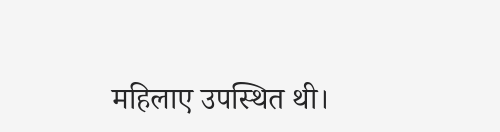महिलाए उपस्थित थी।